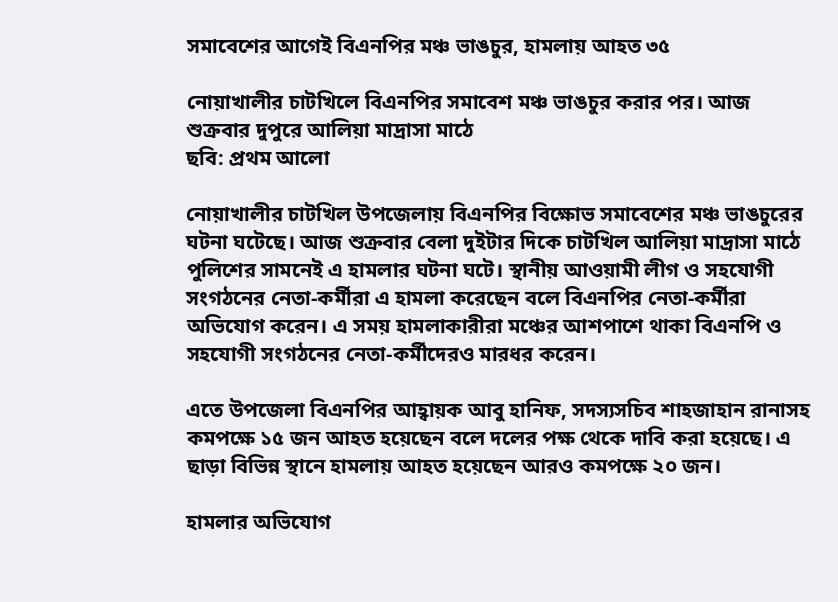সমাবেশের আগেই বিএনপির মঞ্চ ভাঙচুর, হামলায় আহত ৩৫

নোয়াখালীর চাটখিলে বিএনপির সমাবেশ মঞ্চ ভাঙচুর করার পর। আজ শুক্রবার দুপুরে আলিয়া মাদ্রাসা মাঠে
ছবি: প্রথম আলো

নোয়াখালীর চাটখিল উপজেলায় বিএনপির বিক্ষোভ সমাবেশের মঞ্চ ভাঙচুরের ঘটনা ঘটেছে। আজ শুক্রবার বেলা দুইটার দিকে চাটখিল আলিয়া মাদ্রাসা মাঠে পুলিশের সামনেই এ হামলার ঘটনা ঘটে। স্থানীয় আওয়ামী লীগ ও সহযোগী সংগঠনের নেতা-কর্মীরা এ হামলা করেছেন বলে বিএনপির নেতা-কর্মীরা অভিযোগ করেন। এ সময় হামলাকারীরা মঞ্চের আশপাশে থাকা বিএনপি ও সহযোগী সংগঠনের নেতা-কর্মীদেরও মারধর করেন।

এতে উপজেলা বিএনপির আহ্বায়ক আবু হানিফ, সদস্যসচিব শাহজাহান রানাসহ কমপক্ষে ১৫ জন আহত হয়েছেন বলে দলের পক্ষ থেকে দাবি করা হয়েছে। এ ছাড়া বিভিন্ন স্থানে হামলায় আহত হয়েছেন আরও কমপক্ষে ২০ জন।

হামলার অভিযোগ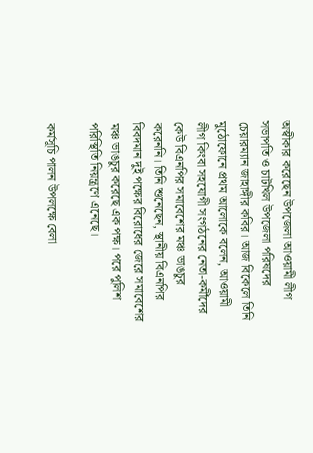অস্বীকার করেছেন উপজেলা আওয়ামী লীগ সভাপতি ও চাটখিল উপজেলা পরিষদের চেয়ারম্যান জাহাঙ্গীর কবির। আজ বিকেলে তিনি মুঠোফোনে প্রথম আলোকে বলেন, আওয়ামী লীগ কিংবা সহযোগী সংগঠনের নেতা-কর্মীদের কেউ বিএনপির সমাবেশের মঞ্চ ভাঙচুর করেননি। তিনি শুনেছেন, স্থানীয় বিএনপির বিবদমান দুই পক্ষের বিরোধের জেরে সমাবেশের মঞ্চ ভাঙচুর করেছে এক পক্ষ। পরে পুলিশ পরিস্থিতি নিয়ন্ত্রণে এনেছে।

কর্মসূচি পালন উপলক্ষে বেলা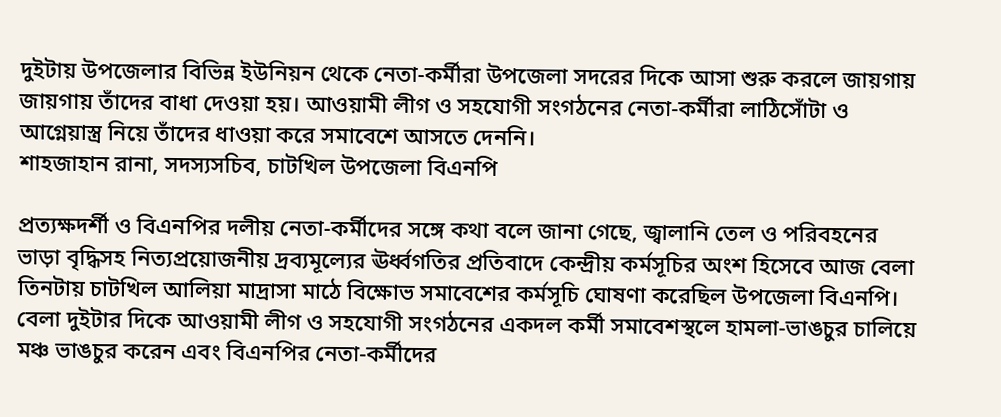দুইটায় উপজেলার বিভিন্ন ইউনিয়ন থেকে নেতা-কর্মীরা উপজেলা সদরের দিকে আসা শুরু করলে জায়গায় জায়গায় তাঁদের বাধা দেওয়া হয়। আওয়ামী লীগ ও সহযোগী সংগঠনের নেতা-কর্মীরা লাঠিসোঁটা ও আগ্নেয়াস্ত্র নিয়ে তাঁদের ধাওয়া করে সমাবেশে আসতে দেননি।
শাহজাহান রানা, সদস্যসচিব, চাটখিল উপজেলা বিএনপি

প্রত্যক্ষদর্শী ও বিএনপির দলীয় নেতা-কর্মীদের সঙ্গে কথা বলে জানা গেছে, জ্বালানি তেল ও পরিবহনের ভাড়া বৃদ্ধিসহ নিত্যপ্রয়োজনীয় দ্রব্যমূল্যের ঊর্ধ্বগতির প্রতিবাদে কেন্দ্রীয় কর্মসূচির অংশ হিসেবে আজ বেলা তিনটায় চাটখিল আলিয়া মাদ্রাসা মাঠে বিক্ষোভ সমাবেশের কর্মসূচি ঘোষণা করেছিল উপজেলা বিএনপি। বেলা দুইটার দিকে আওয়ামী লীগ ও সহযোগী সংগঠনের একদল কর্মী সমাবেশস্থলে হামলা-ভাঙচুর চালিয়ে মঞ্চ ভাঙচুর করেন এবং বিএনপির নেতা-কর্মীদের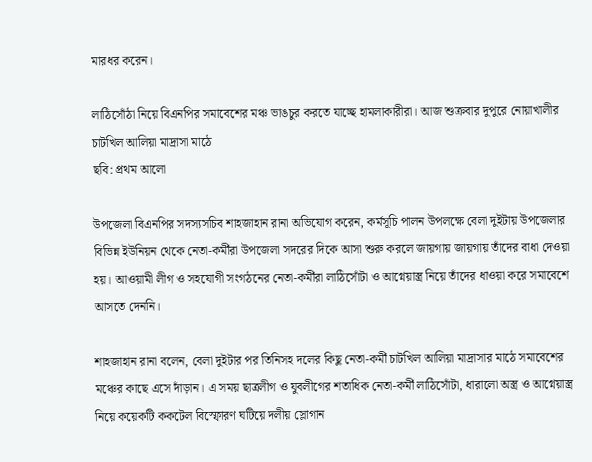মারধর করেন।

লাঠিসোঁঠা নিয়ে বিএনপির সমাবেশের মঞ্চ ভাঙচুর করতে যাচ্ছে হামলাকারীরা। আজ শুক্রবার দুপুরে নোয়াখালীর চাটখিল আলিয়া মাদ্রাসা মাঠে
ছবি: প্রথম আলো

উপজেলা বিএনপির সদস্যসচিব শাহজাহান রানা অভিযোগ করেন, কর্মসূচি পালন উপলক্ষে বেলা দুইটায় উপজেলার বিভিন্ন ইউনিয়ন থেকে নেতা-কর্মীরা উপজেলা সদরের দিকে আসা শুরু করলে জায়গায় জায়গায় তাঁদের বাধা দেওয়া হয়। আওয়ামী লীগ ও সহযোগী সংগঠনের নেতা-কর্মীরা লাঠিসোঁটা ও আগ্নেয়াস্ত্র নিয়ে তাঁদের ধাওয়া করে সমাবেশে আসতে দেননি।

শাহজাহান রানা বলেন, বেলা দুইটার পর তিনিসহ দলের কিছু নেতা-কর্মী চাটখিল আলিয়া মাদ্রাসার মাঠে সমাবেশের মঞ্চের কাছে এসে দাঁড়ান। এ সময় ছাত্রলীগ ও যুবলীগের শতাধিক নেতা-কর্মী লাঠিসোঁটা, ধারালো অস্ত্র ও আগ্নেয়াস্ত্র নিয়ে কয়েকটি ককটেল বিস্ফোরণ ঘটিয়ে দলীয় স্লোগান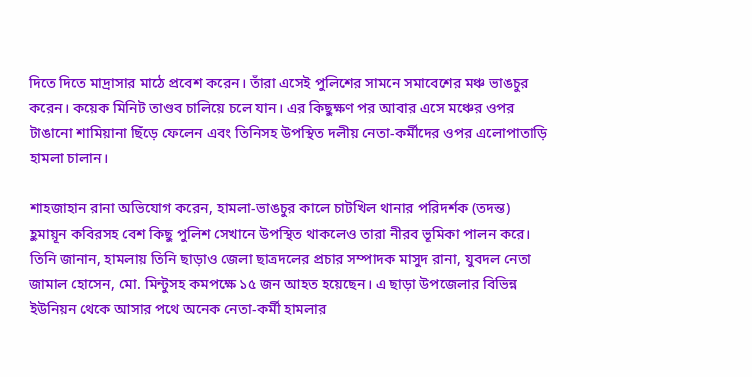দিতে দিতে মাদ্রাসার মাঠে প্রবেশ করেন। তাঁরা এসেই পুলিশের সামনে সমাবেশের মঞ্চ ভাঙচুর করেন। কয়েক মিনিট তাণ্ডব চালিয়ে চলে যান। এর কিছুক্ষণ পর আবার এসে মঞ্চের ওপর টাঙানো শামিয়ানা ছিঁড়ে ফেলেন এবং তিনিসহ উপস্থিত দলীয় নেতা-কর্মীদের ওপর এলোপাতাড়ি হামলা চালান।

শাহজাহান রানা অভিযোগ করেন, হামলা-ভাঙচুর কালে চাটখিল থানার পরিদর্শক (তদন্ত) হ‌ুমায়ূন কবিরসহ বেশ কিছু পুলিশ সেখানে উপস্থিত থাকলেও তারা নীরব ভূমিকা পালন করে। তিনি জানান, হামলায় তিনি ছাড়াও জেলা ছাত্রদলের প্রচার সম্পাদক মাসুদ রানা, যুবদল নেতা জামাল হোসেন, মো. মিন্টুসহ কমপক্ষে ১৫ জন আহত হয়েছেন। এ ছাড়া উপজেলার বিভিন্ন ইউনিয়ন থেকে আসার পথে অনেক নেতা-কর্মী হামলার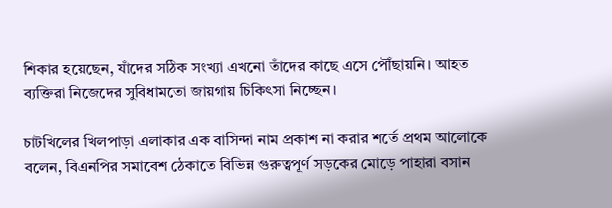শিকার হয়েছেন, যাঁদের সঠিক সংখ্যা এখনো তাঁদের কাছে এসে পৌঁছায়নি। আহত ব্যক্তিরা নিজেদের সুবিধামতো জায়গায় চিকিৎসা নিচ্ছেন।

চাটখিলের খিলপাড়া এলাকার এক বাসিন্দা নাম প্রকাশ না করার শর্তে প্রথম আলোকে বলেন, বিএনপির সমাবেশ ঠেকাতে বিভিন্ন গুরুত্বপূর্ণ সড়কের মোড়ে পাহারা বসান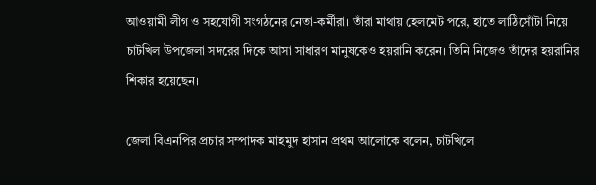আওয়ামী লীগ ও সহযোগী সংগঠনের নেতা-কর্মীরা। তাঁরা মাথায় হেলমেট পরে, হাতে লাঠিসোঁটা নিয়ে চাটখিল উপজেলা সদরের দিকে আসা সাধারণ মানুষকেও হয়রানি করেন। তিনি নিজেও তাঁদের হয়রানির শিকার হয়েছেন।

জেলা বিএনপির প্রচার সম্পাদক মাহমুদ হাসান প্রথম আলোকে বলেন, চাটখিলে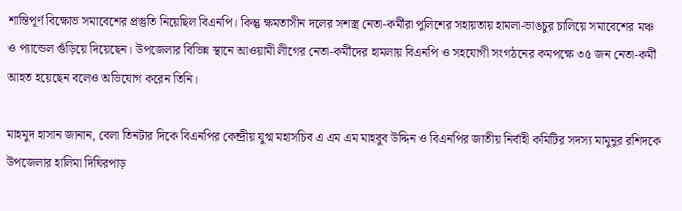শান্তিপূর্ণ বিক্ষোভ সমাবেশের প্রস্তুতি নিয়েছিল বিএনপি। কিন্তু ক্ষমতাসীন দলের সশস্ত্র নেতা-কর্মীরা পুলিশের সহায়তায় হামলা-ভাঙচুর চালিয়ে সমাবেশের মঞ্চ ও প্যান্ডেল গুঁড়িয়ে দিয়েছেন। উপজেলার বিভিন্ন স্থানে আওয়ামী লীগের নেতা-কর্মীদের হামলায় বিএনপি ও সহযোগী সংগঠনের কমপক্ষে ৩৫ জন নেতা-কর্মী আহত হয়েছেন বলেও অভিযোগ করেন তিনি।

মাহমুদ হাসান জানান, বেলা তিনটার দিকে বিএনপির কেন্দ্রীয় যুগ্ম মহাসচিব এ এম এম মাহবুব উদ্দিন ও বিএনপির জাতীয় নির্বাহী কমিটির সদস্য মামুনুর রশিদকে উপজেলার হালিমা দিঘিরপাড়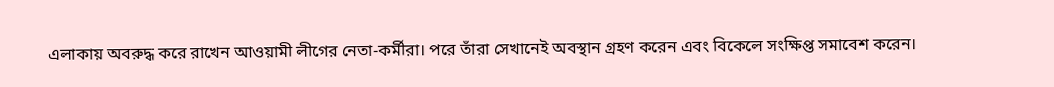এলাকায় অবরুদ্ধ করে রাখেন আওয়ামী লীগের নেতা-কর্মীরা। পরে তাঁরা সেখানেই অবস্থান গ্রহণ করেন এবং বিকেলে সংক্ষিপ্ত সমাবেশ করেন।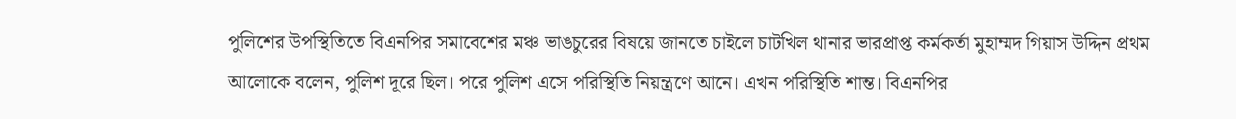পুলিশের উপস্থিতিতে বিএনপির সমাবেশের মঞ্চ ভাঙচুরের বিষয়ে জানতে চাইলে চাটখিল থানার ভারপ্রাপ্ত কর্মকর্তা মুহাম্মদ গিয়াস উদ্দিন প্রথম আলোকে বলেন, পুলিশ দূরে ছিল। পরে পুলিশ এসে পরিস্থিতি নিয়ন্ত্রণে আনে। এখন পরিস্থিতি শান্ত। বিএনপির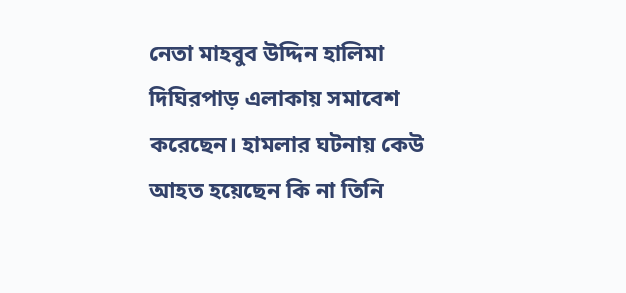নেতা মাহবুব উদ্দিন হালিমা দিঘিরপাড় এলাকায় সমাবেশ করেছেন। হামলার ঘটনায় কেউ আহত হয়েছেন কি না তিনি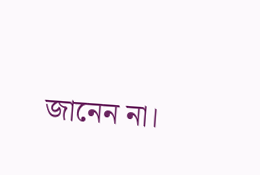জানেন না।